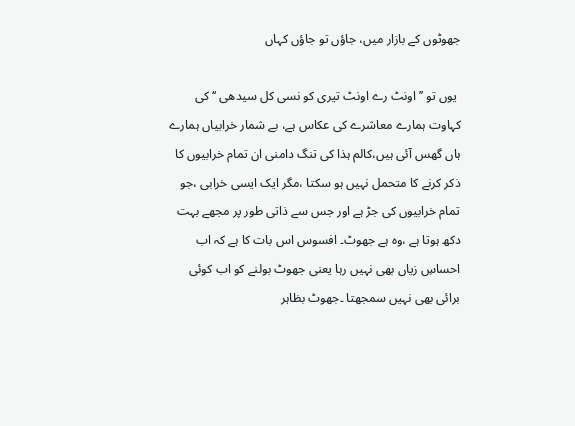جھوٹوں کے بازار میں، جاؤں تو جاؤں کہاں

 یوں تو ’’ اونٹ رے اونٹ تیری کو نسی کل سیدھی ‘‘ کی کہاوت ہمارے معاشرے کی عکاس ہے، بے شمار خرابیاں ہمارے ہاں گھس آئی ہیں،کالم ہذا کی تنگ دامنی ان تمام خرابیوں کا ذکر کرنے کا متحمل نہیں ہو سکتا ،مگر ایک ایسی خرابی ،جو تمام خرابیوں کی جڑ ہے اور جس سے ذاتی طور پر مجھے بہت دکھ ہوتا ہے ،وہ ہے جھوٹ۔ افسوس اس بات کا ہے کہ اب احساسِ زیاں بھی نہیں رہا یعنی جھوٹ بولنے کو اب کوئی برائی بھی نہیں سمجھتا ۔جھوٹ بظاہر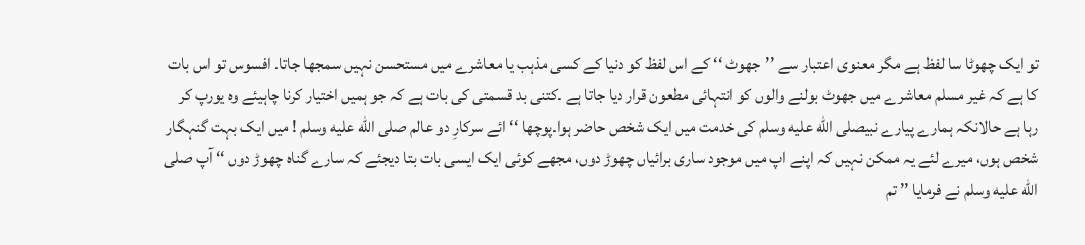تو ایک چھوٹا سا لفظ ہے مگر معنوی اعتبار سے ’’جھوٹ ‘‘ کے اس لفظ کو دنیا کے کسی مذہب یا معاشرے میں مستحسن نہیں سمجھا جاتا۔ افسوس تو اس بات کا ہے کہ غیر مسلم معاشرے میں جھوٹ بولنے والوں کو انتہائی مطعون قرار دیا جاتا ہے ۔کتنی بد قسمتی کی بات ہے کہ جو ہمیں اختیار کرنا چاہیئے وہ یورپ کر رہا ہے حالانکہ ہمارے پیارے نبیصلى الله عليه وسلم کی خدمت میں ایک شخص حاضر ہوا۔پوچھا ‘‘ ائے سرکارِ دو عالم صلى الله عليه وسلم ! میں ایک بہت گنہگار شخص ہوں، میرے لئے یہ ممکن نہیں کہ اپنے اپ میں موجود ساری برائیاں چھوڑ دوں، مجھے کوئی ایک ایسی بات بتا دیجئے کہ سارے گناہ چھوڑ دوں ‘‘ آپ صلى الله عليه وسلم نے فرمایا ’’ تم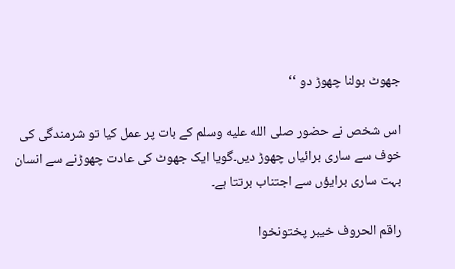جھوٹ بولنا چھوڑ دو ‘‘

اس شخص نے حضور صلى الله عليه وسلم کے بات پر عمل کیا تو شرمندگی کی خوف سے ساری برائیاں چھوڑ دیں۔گویا ایک جھوٹ کی عادت چھوڑنے سے انسان بہت ساری برایؤں سے اجتناب برتتا ہے۔

راقم الحروف خیبر پختونخوا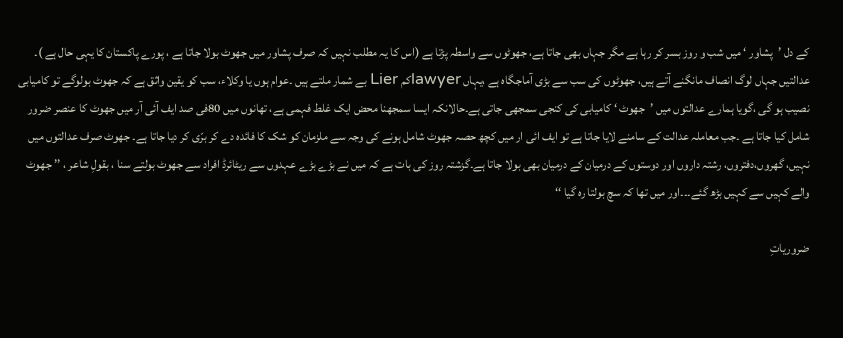کے دل ’پشاور ‘ میں شب و روز بسر کر رہا ہے مگر جہاں بھی جاتا ہے، جھوٹوں سے واسطہ پڑتا ہے (اس کا یہ مطلب نہیں کہ صرف پشاور میں جھوٹ بولا جاتا ہے ، پورے پاکستان کا یہی حال ہے )۔ عدالتیں جہاں لوگ انصاف مانگنے آتے ہیں، جھوٹوں کی سب سے بڑی آماجگاہ ہے ،یہاں lawyerکم Lier بے شمار ملتے ہیں ۔عوام ہوں یا وکلاء، سب کو یقین واثق ہے کہ جھوٹ بولوگے تو کامیابی نصیب ہو گی ،گویا ہمارے عدالتوں میں ’جھوٹ ‘ کامیابی کی کنجی سمجھی جاتی ہے۔حالانکہ ایسا سمجھنا محض ایک غلط فہمی ہے، تھانوں میں 80فی صد ایف آئی آر میں جھوٹ کا عنصر ضرور شامل کیا جاتا ہے ۔جب معاملہ عدالت کے سامنے لایا جاتا ہے تو ایف ائی ار میں کچھ حصہ جھوٹ شامل ہونے کی وجہ سے ملزمان کو شک کا فائدہ دے کر برّی کر دیا جاتا ہے۔ جھوٹ صرف عدالتوں میں نہیں، گھروں،دفتروں، رشتہ داروں اور دوستوں کے درمیان کے درمیان بھی بولا جاتا ہے۔گزشتہ روز کی بات ہے کہ میں نے بڑے بڑے عہدوں سے ریٹائرڈ افراد سے جھوٹ بولتے سنا ، بقولِ شاعر ، ’’ جھوٹ والے کہیں سے کہیں بڑھ گئے۔۔۔اور میں تھا کہ سچ بولتا رہ گیا ‘‘

ضروریاتِ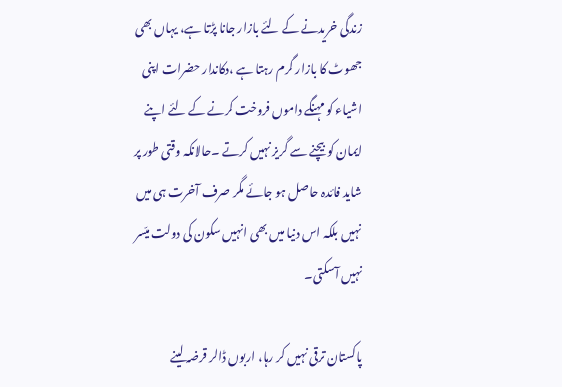زندگی خریدنے کے لئے بازار جانا پڑتا ہے، یہاں بھی جھوٹ کا بازار گرم رہتا ہے ،دکاندار حضرات اپنی اشیاء کو مہنگے داموں فروخت کرنے کے لئے اپنے ایمان کو بیچنے سے گریز نہیں کرتے ۔حالانکہ وقتی طور پر شاید فائدہ حاصل ہو جائے مگر صرف آخرت ہی میں نہیں بلکہ اس دنیا میں بھی انہیں سکون کی دولت میّسر نہیں آسکتی۔

پاکستان ترقی نہیں کر رہا، اربوں ڈالر قرضہ لینے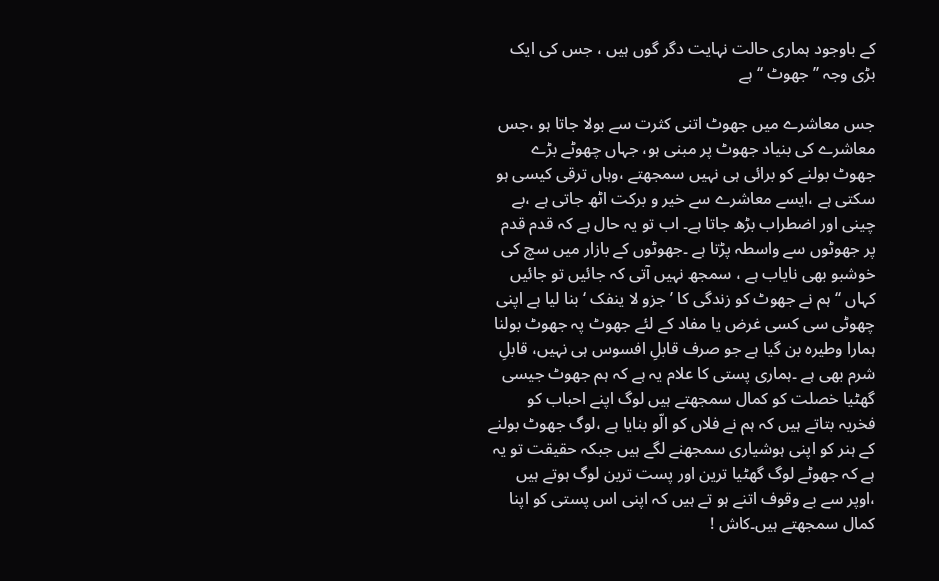کے باوجود ہماری حالت نہایت دگر گوں ہیں ، جس کی ایک بڑی وجہ ’’جھوٹ ‘‘ ہے

جس معاشرے میں جھوٹ اتنی کثرت سے بولا جاتا ہو ،جس معاشرے کی بنیاد جھوٹ پر مبنی ہو، جہاں چھوٹے بڑے جھوٹ بولنے کو برائی ہی نہیں سمجھتے ،وہاں ترقی کیسی ہو سکتی ہے ،ایسے معاشرے سے خیر و برکت اٹھ جاتی ہے ،بے چینی اور اضطراب بڑھ جاتا ہے۔ اب تو یہ حال ہے کہ قدم قدم پر جھوٹوں سے واسطہ پڑتا ہے ۔جھوٹوں کے بازار میں سچ کی خوشبو بھی نایاب ہے ، سمجھ نہیں آتی کہ جائیں تو جائیں کہاں ‘‘ ہم نے جھوٹ کو زندگی کا ’جزو لا ینفک ‘ بنا لیا ہے اپنی چھوٹی سی کسی غرض یا مفاد کے لئے جھوٹ پہ جھوٹ بولنا ہمارا وطیرہ بن گیا ہے جو صرف قابلِ افسوس ہی نہیں، قابلِ شرم بھی ہے ۔ہماری پستی کا علام یہ ہے کہ ہم جھوٹ جیسی گھٹیا خصلت کو کمال سمجھتے ہیں لوگ اپنے احباب کو فخریہ بتاتے ہیں کہ ہم نے فلاں کو الّو بنایا ہے ،لوگ جھوٹ بولنے کے ہنر کو اپنی ہوشیاری سمجھنے لگے ہیں جبکہ حقیقت تو یہ ہے کہ جھوٹے لوگ گھٹیا ترین اور پست ترین لوگ ہوتے ہیں ،اوپر سے بے وقوف اتنے ہو تے ہیں کہ اپنی اس پستی کو اپنا کمال سمجھتے ہیں۔کاش !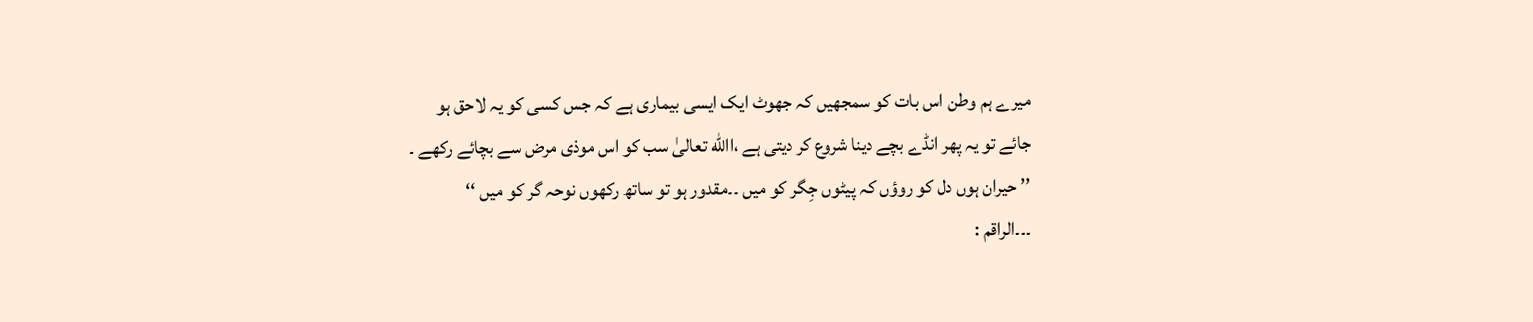میرے ہم وطن اس بات کو سمجھیں کہ جھوٹ ایک ایسی بیماری ہے کہ جس کسی کو یہ لاحق ہو جائے تو یہ پھر انڈے بچے دینا شروع کر دیتی ہے ،االله تعالیٰ سب کو اس موذی مرض سے بچائے رکھے ۔
’’ حیران ہوں دل کو روؤں کہ پیٹوں جِگر کو میں ۔۔مقدور ہو تو ساتھ رکھوں نوحہ گر کو میں ‘‘
۔۔۔الراقم :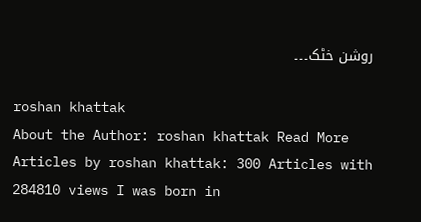روشن خٹک۔۔۔

roshan khattak
About the Author: roshan khattak Read More Articles by roshan khattak: 300 Articles with 284810 views I was born in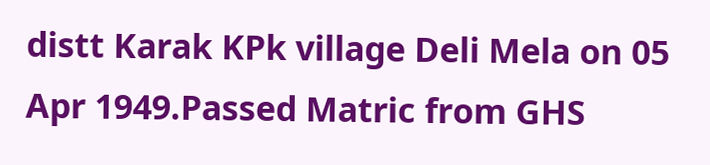distt Karak KPk village Deli Mela on 05 Apr 1949.Passed Matric from GHS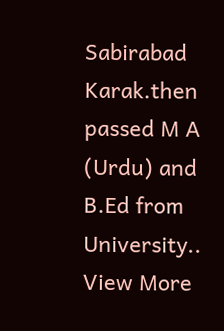Sabirabad Karak.then passed M A (Urdu) and B.Ed from University.. View More